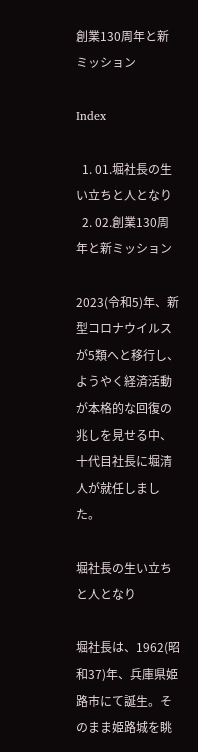創業130周年と新ミッション

Index

  1. 01.堀社長の生い立ちと人となり
  2. 02.創業130周年と新ミッション

2023(令和5)年、新型コロナウイルスが5類へと移行し、ようやく経済活動が本格的な回復の兆しを見せる中、十代目社長に堀清人が就任しました。

堀社長の生い立ちと人となり

堀社長は、1962(昭和37)年、兵庫県姫路市にて誕生。そのまま姫路城を眺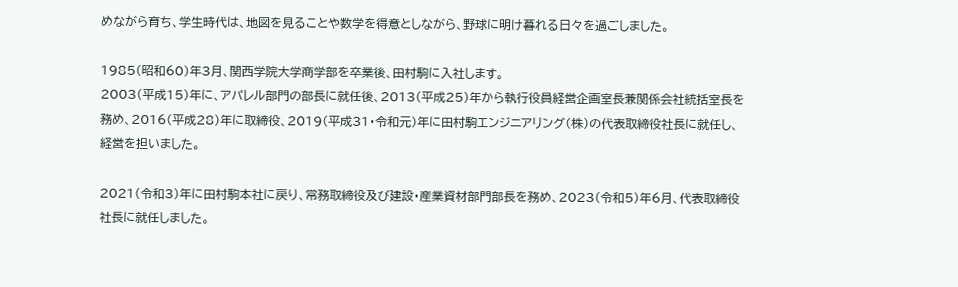めながら育ち、学生時代は、地図を見ることや数学を得意としながら、野球に明け暮れる日々を過ごしました。

1985(昭和60)年3月、関西学院大学商学部を卒業後、田村駒に入社します。
2003(平成15)年に、アパレル部門の部長に就任後、2013(平成25)年から執行役員経営企画室長兼関係会社統括室長を務め、2016(平成28)年に取締役、2019(平成31・令和元)年に田村駒エンジニアリング(株)の代表取締役社長に就任し、経営を担いました。

2021(令和3)年に田村駒本社に戻り、常務取締役及び建設・産業資材部門部長を務め、2023(令和5)年6月、代表取締役社長に就任しました。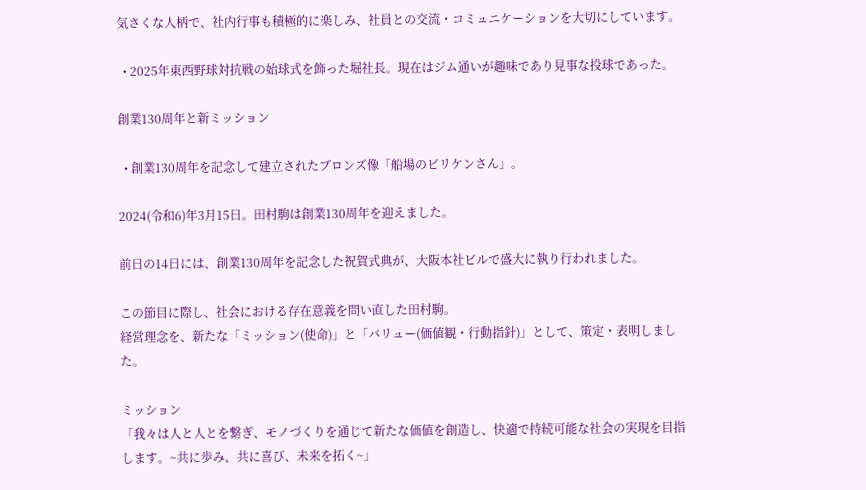気さくな人柄で、社内行事も積極的に楽しみ、社員との交流・コミュニケーションを大切にしています。

  • 2025年東西野球対抗戦の始球式を飾った堀社長。現在はジム通いが趣味であり見事な投球であった。

創業130周年と新ミッション

  • 創業130周年を記念して建立されたブロンズ像「船場のビリケンさん」。

2024(令和6)年3月15日。田村駒は創業130周年を迎えました。

前日の14日には、創業130周年を記念した祝賀式典が、大阪本社ビルで盛大に執り行われました。

この節目に際し、社会における存在意義を問い直した田村駒。
経営理念を、新たな「ミッション(使命)」と「バリュー(価値観・行動指針)」として、策定・表明しました。

ミッション
「我々は人と人とを繋ぎ、モノづくりを通じて新たな価値を創造し、快適で持続可能な社会の実現を目指します。~共に歩み、共に喜び、未来を拓く~」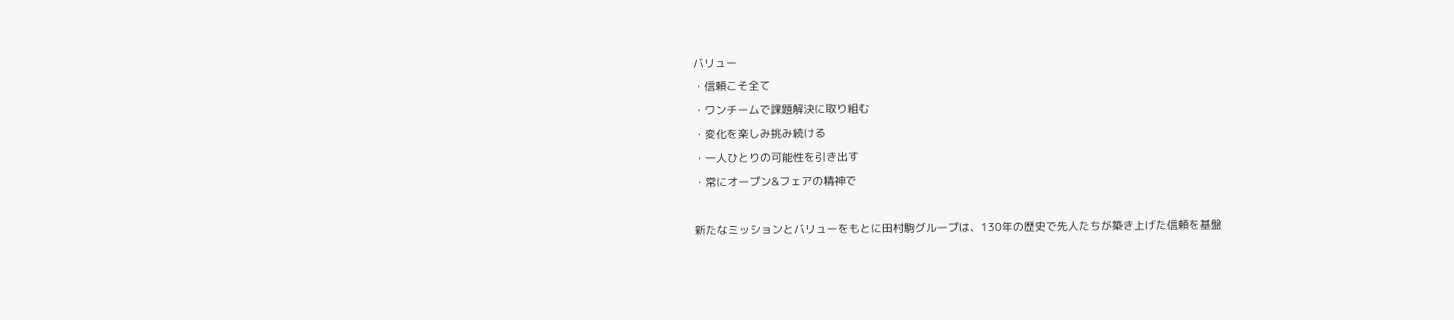バリュー
・信頼こそ全て
・ワンチームで課題解決に取り組む
・変化を楽しみ挑み続ける
・一人ひとりの可能性を引き出す
・常にオープン&フェアの精神で

新たなミッションとバリューをもとに田村駒グループは、130年の歴史で先人たちが築き上げた信頼を基盤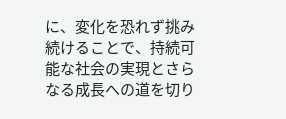に、変化を恐れず挑み続けることで、持続可能な社会の実現とさらなる成長への道を切り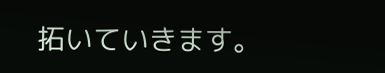拓いていきます。